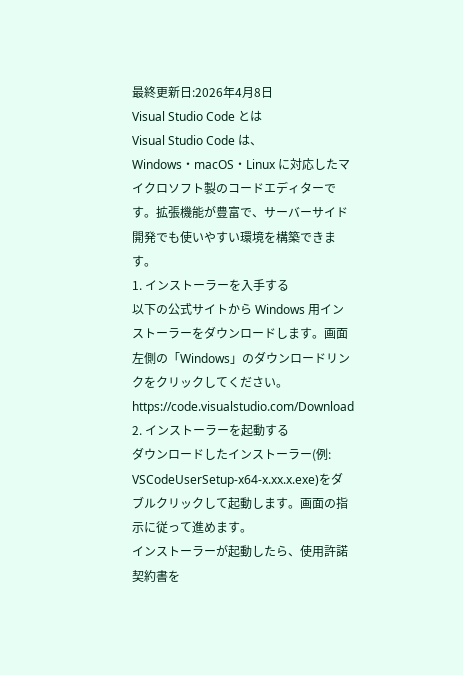最終更新日:2026年4月8日
Visual Studio Code とは
Visual Studio Code は、Windows・macOS・Linux に対応したマイクロソフト製のコードエディターです。拡張機能が豊富で、サーバーサイド開発でも使いやすい環境を構築できます。
1. インストーラーを入手する
以下の公式サイトから Windows 用インストーラーをダウンロードします。画面左側の「Windows」のダウンロードリンクをクリックしてください。
https://code.visualstudio.com/Download
2. インストーラーを起動する
ダウンロードしたインストーラー(例: VSCodeUserSetup-x64-x.xx.x.exe)をダブルクリックして起動します。画面の指示に従って進めます。
インストーラーが起動したら、使用許諾契約書を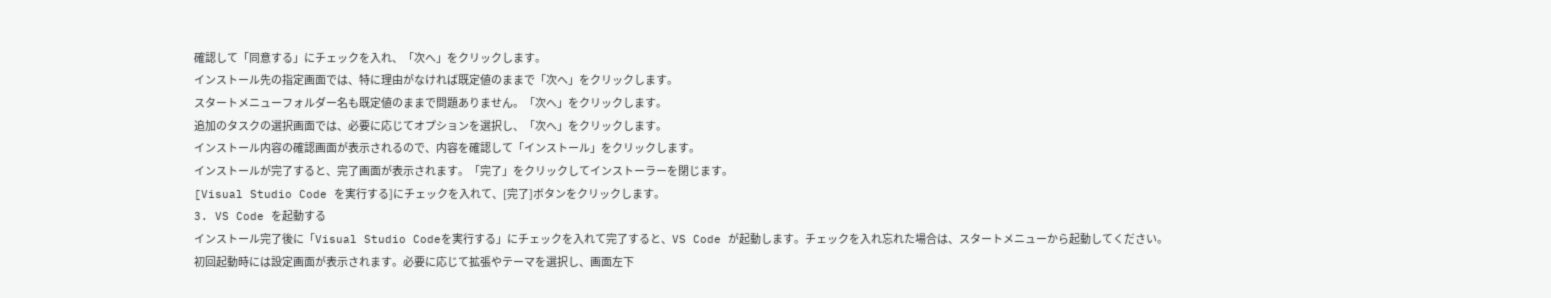確認して「同意する」にチェックを入れ、「次へ」をクリックします。
インストール先の指定画面では、特に理由がなければ既定値のままで「次へ」をクリックします。
スタートメニューフォルダー名も既定値のままで問題ありません。「次へ」をクリックします。
追加のタスクの選択画面では、必要に応じてオプションを選択し、「次へ」をクリックします。
インストール内容の確認画面が表示されるので、内容を確認して「インストール」をクリックします。
インストールが完了すると、完了画面が表示されます。「完了」をクリックしてインストーラーを閉じます。
[Visual Studio Code を実行する]にチェックを入れて、[完了]ボタンをクリックします。
3. VS Code を起動する
インストール完了後に「Visual Studio Codeを実行する」にチェックを入れて完了すると、VS Code が起動します。チェックを入れ忘れた場合は、スタートメニューから起動してください。
初回起動時には設定画面が表示されます。必要に応じて拡張やテーマを選択し、画面左下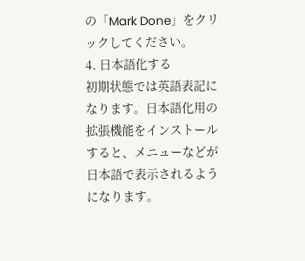の「Mark Done」をクリックしてください。
4. 日本語化する
初期状態では英語表記になります。日本語化用の拡張機能をインストールすると、メニューなどが日本語で表示されるようになります。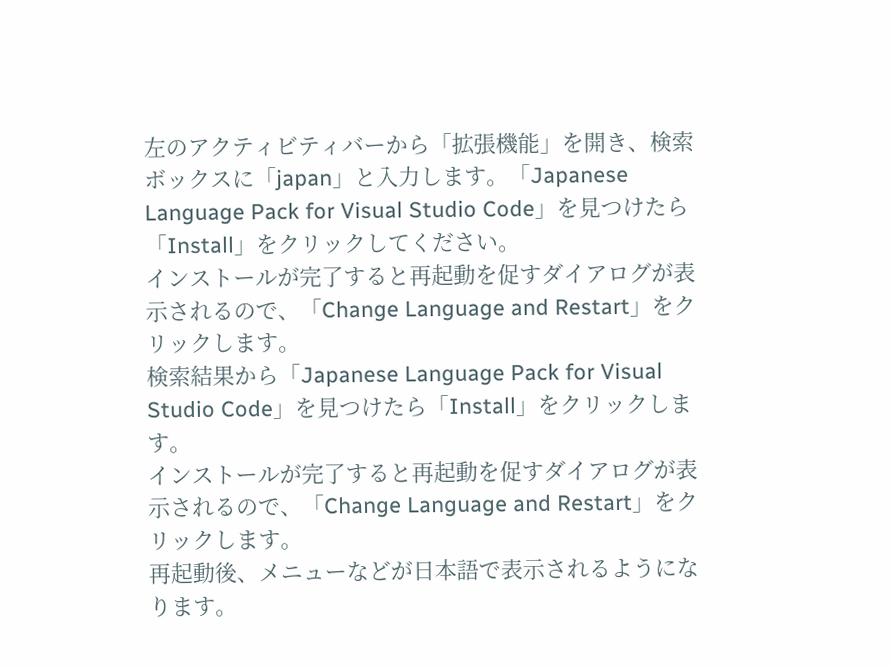左のアクティビティバーから「拡張機能」を開き、検索ボックスに「japan」と入力します。「Japanese Language Pack for Visual Studio Code」を見つけたら「Install」をクリックしてください。
インストールが完了すると再起動を促すダイアログが表示されるので、「Change Language and Restart」をクリックします。
検索結果から「Japanese Language Pack for Visual Studio Code」を見つけたら「Install」をクリックします。
インストールが完了すると再起動を促すダイアログが表示されるので、「Change Language and Restart」をクリックします。
再起動後、メニューなどが日本語で表示されるようになります。